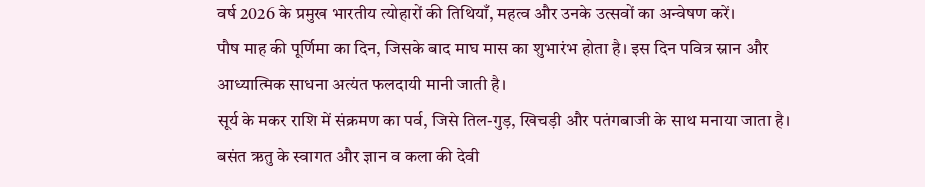वर्ष 2026 के प्रमुख भारतीय त्योहारों की तिथियाँ, महत्व और उनके उत्सवों का अन्वेषण करें।
पौष माह की पूर्णिमा का दिन, जिसके बाद माघ मास का शुभारंभ होता है। इस दिन पवित्र स्नान और आध्यात्मिक साधना अत्यंत फलदायी मानी जाती है।
सूर्य के मकर राशि में संक्रमण का पर्व, जिसे तिल-गुड़, खिचड़ी और पतंगबाजी के साथ मनाया जाता है।
बसंत ऋतु के स्वागत और ज्ञान व कला की देवी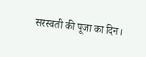सरस्वती की पूजा का दिन।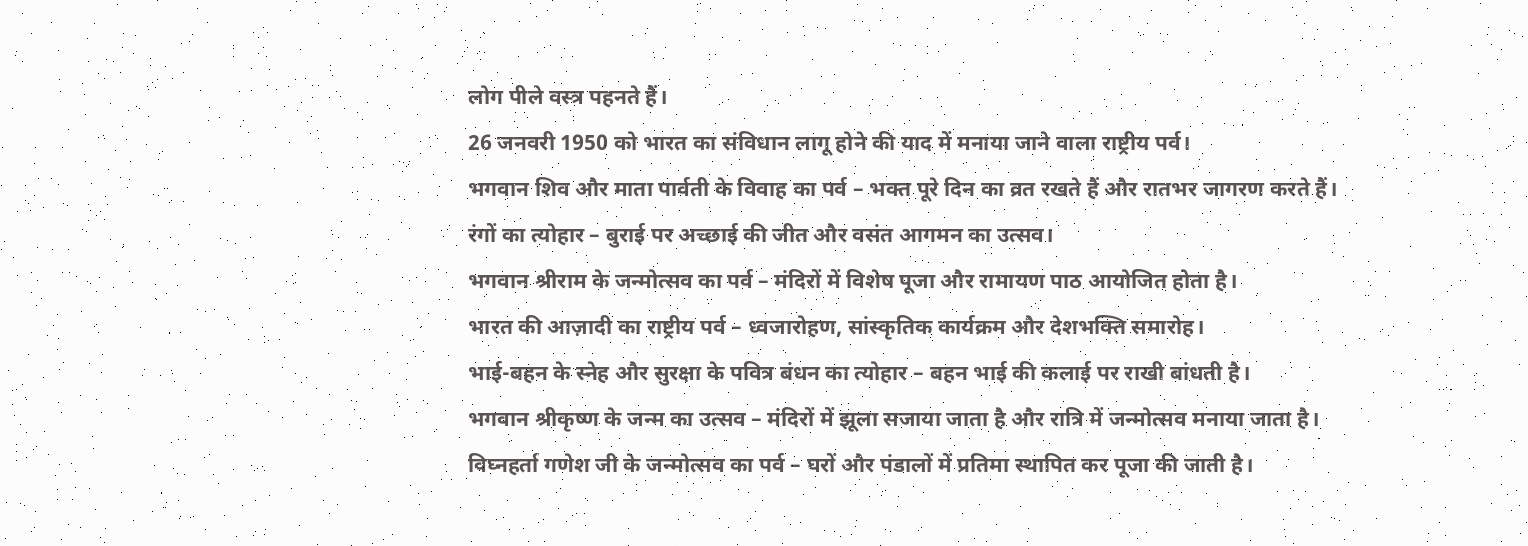लोग पीले वस्त्र पहनते हैं।
26 जनवरी 1950 को भारत का संविधान लागू होने की याद में मनाया जाने वाला राष्ट्रीय पर्व।
भगवान शिव और माता पार्वती के विवाह का पर्व – भक्त पूरे दिन का व्रत रखते हैं और रातभर जागरण करते हैं।
रंगों का त्योहार – बुराई पर अच्छाई की जीत और वसंत आगमन का उत्सव।
भगवान श्रीराम के जन्मोत्सव का पर्व – मंदिरों में विशेष पूजा और रामायण पाठ आयोजित होता है।
भारत की आज़ादी का राष्ट्रीय पर्व – ध्वजारोहण, सांस्कृतिक कार्यक्रम और देशभक्ति समारोह।
भाई-बहन के स्नेह और सुरक्षा के पवित्र बंधन का त्योहार – बहन भाई की कलाई पर राखी बांधती है।
भगवान श्रीकृष्ण के जन्म का उत्सव – मंदिरों में झूला सजाया जाता है और रात्रि में जन्मोत्सव मनाया जाता है।
विघ्नहर्ता गणेश जी के जन्मोत्सव का पर्व – घरों और पंडालों में प्रतिमा स्थापित कर पूजा की जाती है।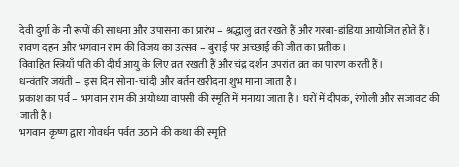देवी दुर्गा के नौ रूपों की साधना और उपासना का प्रारंभ – श्रद्धालु व्रत रखते हैं और गरबा-डांडिया आयोजित होते हैं।
रावण दहन और भगवान राम की विजय का उत्सव – बुराई पर अच्छाई की जीत का प्रतीक।
विवाहित स्त्रियाँ पति की दीर्घ आयु के लिए व्रत रखती हैं और चंद्र दर्शन उपरांत व्रत का पारण करती हैं।
धन्वंतरि जयंती – इस दिन सोना-चांदी और बर्तन खरीदना शुभ माना जाता है।
प्रकाश का पर्व – भगवान राम की अयोध्या वापसी की स्मृति में मनाया जाता है। घरों में दीपक, रंगोली और सजावट की जाती है।
भगवान कृष्ण द्वारा गोवर्धन पर्वत उठाने की कथा की स्मृति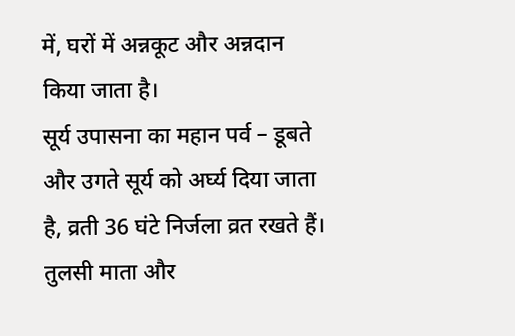में, घरों में अन्नकूट और अन्नदान किया जाता है।
सूर्य उपासना का महान पर्व – डूबते और उगते सूर्य को अर्घ्य दिया जाता है, व्रती 36 घंटे निर्जला व्रत रखते हैं।
तुलसी माता और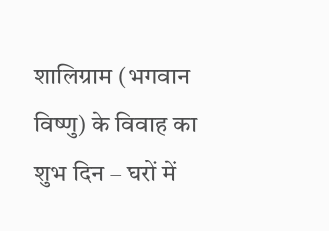शालिग्राम (भगवान विष्णु) के विवाह का शुभ दिन – घरों में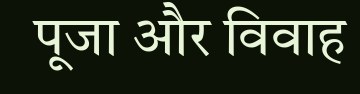पूजा और विवाह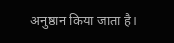अनुष्ठान किया जाता है।